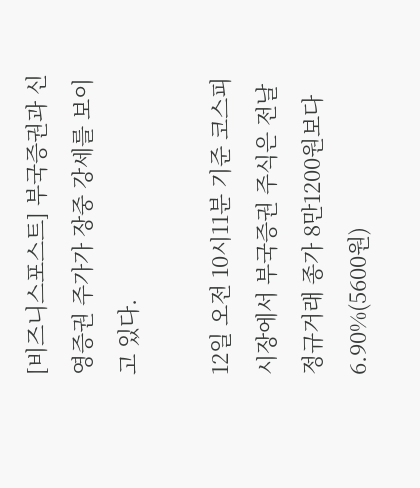[비즈니스포스트] 부국증권과 신영증권 주가가 장중 강세를 보이고 있다.

12일 오전 10시11분 기준 코스피 시장에서 부국증권 주식은 전날 정규거래 종가 8만1200원보다 6.90%(5600원)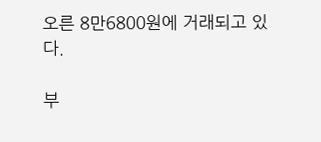오른 8만6800원에 거래되고 있다.

부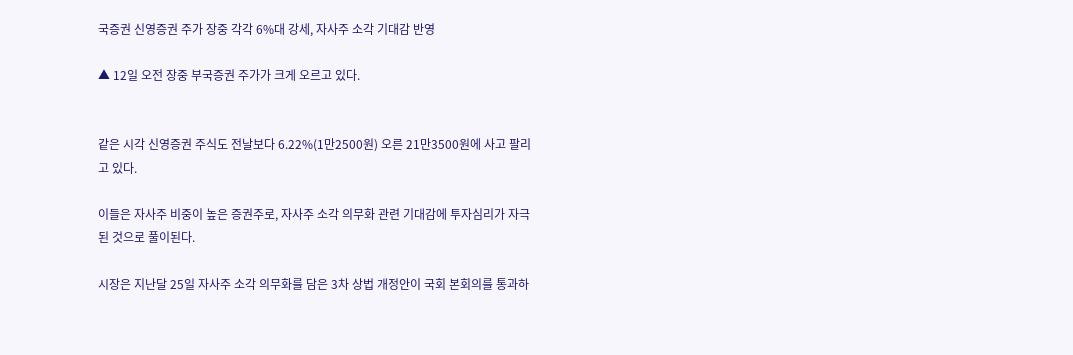국증권 신영증권 주가 장중 각각 6%대 강세, 자사주 소각 기대감 반영

▲ 12일 오전 장중 부국증권 주가가 크게 오르고 있다.


같은 시각 신영증권 주식도 전날보다 6.22%(1만2500원) 오른 21만3500원에 사고 팔리고 있다.

이들은 자사주 비중이 높은 증권주로, 자사주 소각 의무화 관련 기대감에 투자심리가 자극된 것으로 풀이된다.

시장은 지난달 25일 자사주 소각 의무화를 담은 3차 상법 개정안이 국회 본회의를 통과하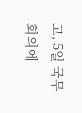고, 5일 국무회의에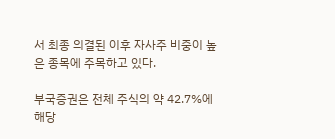서 최종 의결된 이후 자사주 비중이 높은 종목에 주목하고 있다.

부국증권은 전체 주식의 약 42.7%에 해당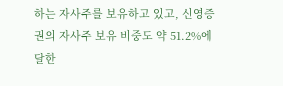하는 자사주를 보유하고 있고, 신영증권의 자사주 보유 비중도 약 51.2%에 달한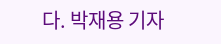다. 박재용 기자